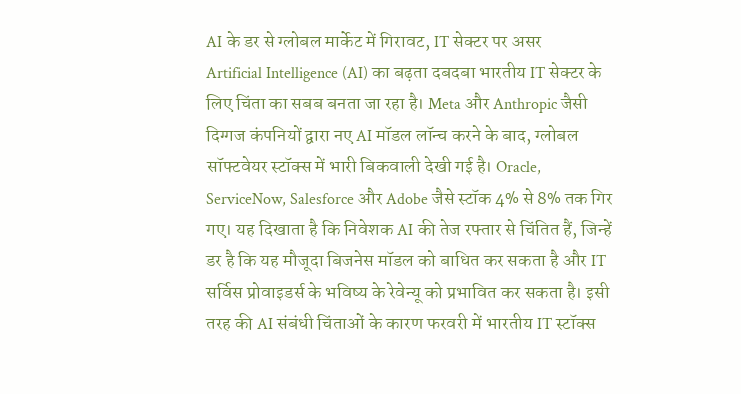AI के डर से ग्लोबल मार्केट में गिरावट, IT सेक्टर पर असर
Artificial Intelligence (AI) का बढ़ता दबदबा भारतीय IT सेक्टर के लिए चिंता का सबब बनता जा रहा है। Meta और Anthropic जैसी दिग्गज कंपनियों द्वारा नए AI मॉडल लॉन्च करने के बाद, ग्लोबल सॉफ्टवेयर स्टॉक्स में भारी बिकवाली देखी गई है। Oracle, ServiceNow, Salesforce और Adobe जैसे स्टॉक 4% से 8% तक गिर गए। यह दिखाता है कि निवेशक AI की तेज रफ्तार से चिंतित हैं, जिन्हें डर है कि यह मौजूदा बिजनेस मॉडल को बाधित कर सकता है और IT सर्विस प्रोवाइडर्स के भविष्य के रेवेन्यू को प्रभावित कर सकता है। इसी तरह की AI संबंधी चिंताओं के कारण फरवरी में भारतीय IT स्टॉक्स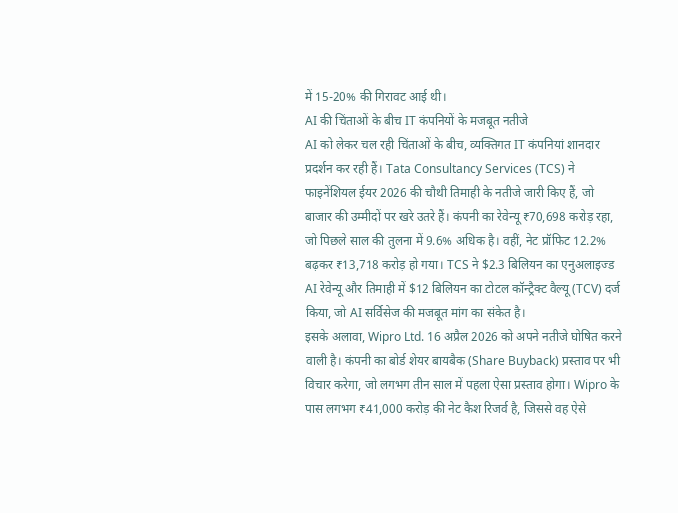में 15-20% की गिरावट आई थी।
AI की चिंताओं के बीच IT कंपनियों के मजबूत नतीजे
AI को लेकर चल रही चिंताओं के बीच, व्यक्तिगत IT कंपनियां शानदार प्रदर्शन कर रही हैं। Tata Consultancy Services (TCS) ने फाइनेंशियल ईयर 2026 की चौथी तिमाही के नतीजे जारी किए हैं, जो बाजार की उम्मीदों पर खरे उतरे हैं। कंपनी का रेवेन्यू ₹70,698 करोड़ रहा, जो पिछले साल की तुलना में 9.6% अधिक है। वहीं, नेट प्रॉफिट 12.2% बढ़कर ₹13,718 करोड़ हो गया। TCS ने $2.3 बिलियन का एनुअलाइज्ड AI रेवेन्यू और तिमाही में $12 बिलियन का टोटल कॉन्ट्रैक्ट वैल्यू (TCV) दर्ज किया, जो AI सर्विसेज की मजबूत मांग का संकेत है।
इसके अलावा, Wipro Ltd. 16 अप्रैल 2026 को अपने नतीजे घोषित करने वाली है। कंपनी का बोर्ड शेयर बायबैक (Share Buyback) प्रस्ताव पर भी विचार करेगा, जो लगभग तीन साल में पहला ऐसा प्रस्ताव होगा। Wipro के पास लगभग ₹41,000 करोड़ की नेट कैश रिजर्व है, जिससे वह ऐसे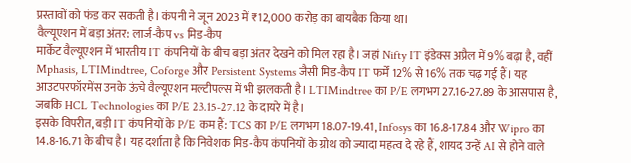प्रस्तावों को फंड कर सकती है। कंपनी ने जून 2023 में ₹12,000 करोड़ का बायबैक किया था।
वैल्यूएशन में बड़ा अंतर: लार्ज-कैप vs मिड-कैप
मार्केट वैल्यूएशन में भारतीय IT कंपनियों के बीच बड़ा अंतर देखने को मिल रहा है। जहां Nifty IT इंडेक्स अप्रैल में 9% बढ़ा है, वहीं Mphasis, LTIMindtree, Coforge और Persistent Systems जैसी मिड-कैप IT फर्में 12% से 16% तक चढ़ गई हैं। यह आउटपरफॉरमेंस उनके ऊंचे वैल्यूएशन मल्टीपल्स में भी झलकती है। LTIMindtree का P/E लगभग 27.16-27.89 के आसपास है, जबकि HCL Technologies का P/E 23.15-27.12 के दायरे में है।
इसके विपरीत, बड़ी IT कंपनियों के P/E कम हैं: TCS का P/E लगभग 18.07-19.41, Infosys का 16.8-17.84 और Wipro का 14.8-16.71 के बीच है। यह दर्शाता है कि निवेशक मिड-कैप कंपनियों के ग्रोथ को ज्यादा महत्व दे रहे हैं, शायद उन्हें AI से होने वाले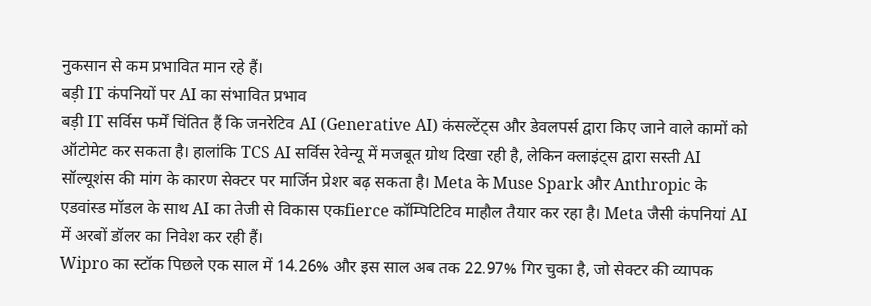नुकसान से कम प्रभावित मान रहे हैं।
बड़ी IT कंपनियों पर AI का संभावित प्रभाव
बड़ी IT सर्विस फर्में चिंतित हैं कि जनरेटिव AI (Generative AI) कंसल्टेंट्स और डेवलपर्स द्वारा किए जाने वाले कामों को ऑटोमेट कर सकता है। हालांकि TCS AI सर्विस रेवेन्यू में मजबूत ग्रोथ दिखा रही है, लेकिन क्लाइंट्स द्वारा सस्ती AI सॉल्यूशंस की मांग के कारण सेक्टर पर मार्जिन प्रेशर बढ़ सकता है। Meta के Muse Spark और Anthropic के एडवांस्ड मॉडल के साथ AI का तेजी से विकास एकfierce कॉम्पिटिटिव माहौल तैयार कर रहा है। Meta जैसी कंपनियां AI में अरबों डॉलर का निवेश कर रही हैं।
Wipro का स्टॉक पिछले एक साल में 14.26% और इस साल अब तक 22.97% गिर चुका है, जो सेक्टर की व्यापक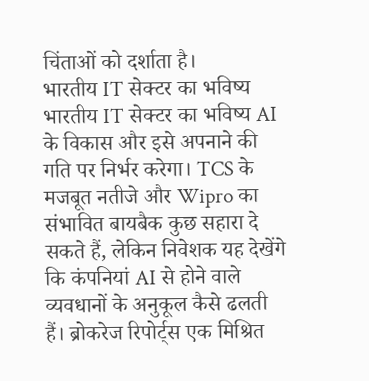चिंताओं को दर्शाता है।
भारतीय IT सेक्टर का भविष्य
भारतीय IT सेक्टर का भविष्य AI के विकास और इसे अपनाने की गति पर निर्भर करेगा। TCS के मजबूत नतीजे और Wipro का संभावित बायबैक कुछ सहारा दे सकते हैं, लेकिन निवेशक यह देखेंगे कि कंपनियां AI से होने वाले व्यवधानों के अनुकूल कैसे ढलती हैं। ब्रोकरेज रिपोर्ट्स एक मिश्रित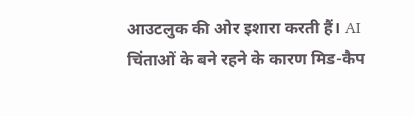आउटलुक की ओर इशारा करती हैं। AI चिंताओं के बने रहने के कारण मिड-कैप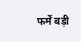फर्में बड़ी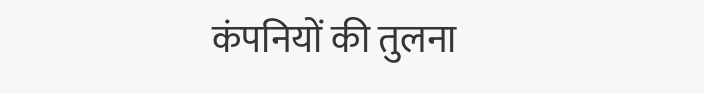कंपनियों की तुलना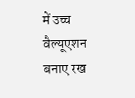में उच्च वैल्यूएशन बनाए रख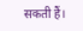सकती हैं।